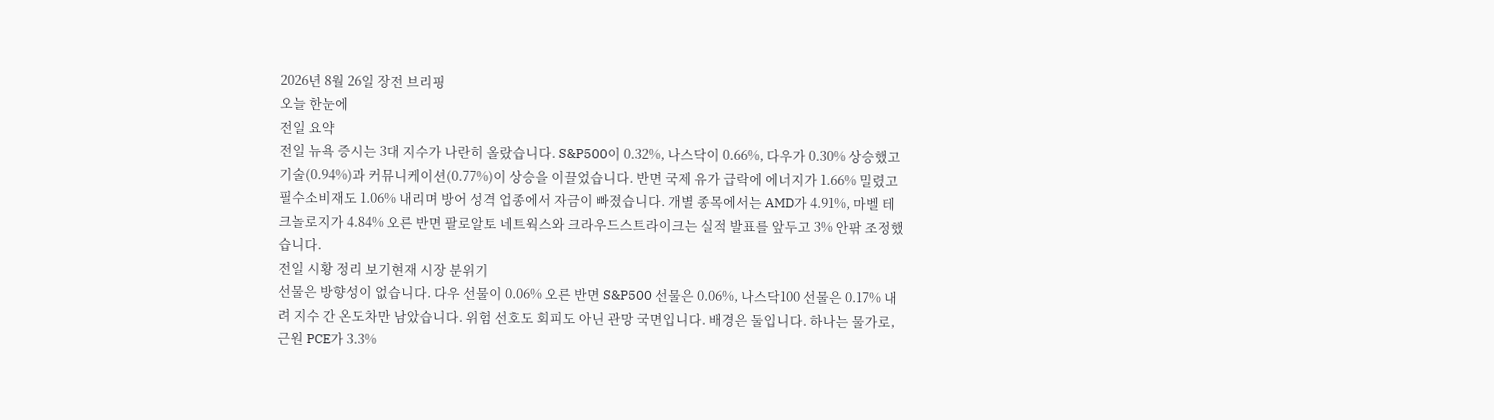2026년 8월 26일 장전 브리핑
오늘 한눈에
전일 요약
전일 뉴욕 증시는 3대 지수가 나란히 올랐습니다. S&P500이 0.32%, 나스닥이 0.66%, 다우가 0.30% 상승했고 기술(0.94%)과 커뮤니케이션(0.77%)이 상승을 이끌었습니다. 반면 국제 유가 급락에 에너지가 1.66% 밀렸고 필수소비재도 1.06% 내리며 방어 성격 업종에서 자금이 빠졌습니다. 개별 종목에서는 AMD가 4.91%, 마벨 테크놀로지가 4.84% 오른 반면 팔로알토 네트웍스와 크라우드스트라이크는 실적 발표를 앞두고 3% 안팎 조정했습니다.
전일 시황 정리 보기현재 시장 분위기
선물은 방향성이 없습니다. 다우 선물이 0.06% 오른 반면 S&P500 선물은 0.06%, 나스닥100 선물은 0.17% 내려 지수 간 온도차만 남았습니다. 위험 선호도 회피도 아닌 관망 국면입니다. 배경은 둘입니다. 하나는 물가로, 근원 PCE가 3.3%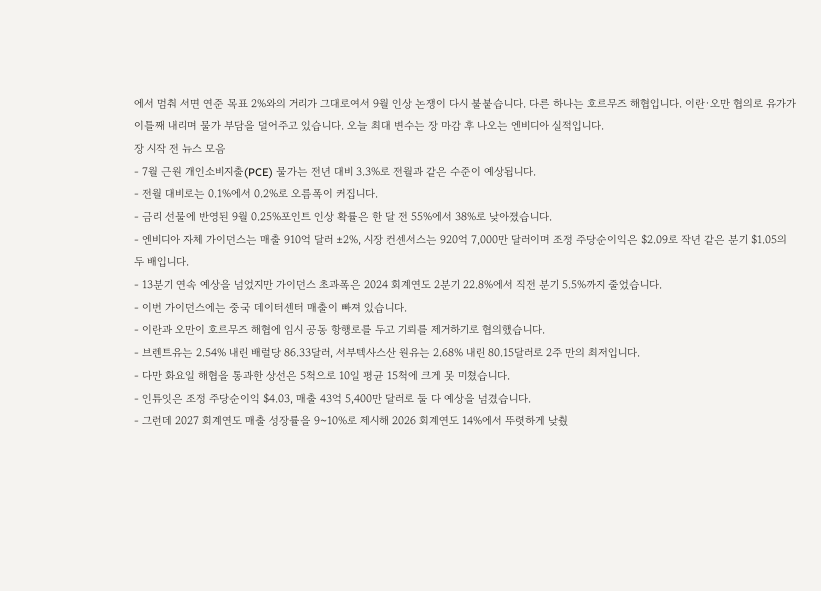에서 멈춰 서면 연준 목표 2%와의 거리가 그대로여서 9월 인상 논쟁이 다시 불붙습니다. 다른 하나는 호르무즈 해협입니다. 이란·오만 협의로 유가가 이틀째 내리며 물가 부담을 덜어주고 있습니다. 오늘 최대 변수는 장 마감 후 나오는 엔비디아 실적입니다.
장 시작 전 뉴스 모음
- 7월 근원 개인소비지출(PCE) 물가는 전년 대비 3.3%로 전월과 같은 수준이 예상됩니다.
- 전월 대비로는 0.1%에서 0.2%로 오름폭이 커집니다.
- 금리 선물에 반영된 9월 0.25%포인트 인상 확률은 한 달 전 55%에서 38%로 낮아졌습니다.
- 엔비디아 자체 가이던스는 매출 910억 달러 ±2%, 시장 컨센서스는 920억 7,000만 달러이며 조정 주당순이익은 $2.09로 작년 같은 분기 $1.05의 두 배입니다.
- 13분기 연속 예상을 넘었지만 가이던스 초과폭은 2024 회계연도 2분기 22.8%에서 직전 분기 5.5%까지 줄었습니다.
- 이번 가이던스에는 중국 데이터센터 매출이 빠져 있습니다.
- 이란과 오만이 호르무즈 해협에 임시 공동 항행로를 두고 기뢰를 제거하기로 협의했습니다.
- 브렌트유는 2.54% 내린 배럴당 86.33달러, 서부텍사스산 원유는 2.68% 내린 80.15달러로 2주 만의 최저입니다.
- 다만 화요일 해협을 통과한 상선은 5척으로 10일 평균 15척에 크게 못 미쳤습니다.
- 인튜잇은 조정 주당순이익 $4.03, 매출 43억 5,400만 달러로 둘 다 예상을 넘겼습니다.
- 그런데 2027 회계연도 매출 성장률을 9~10%로 제시해 2026 회계연도 14%에서 뚜렷하게 낮췄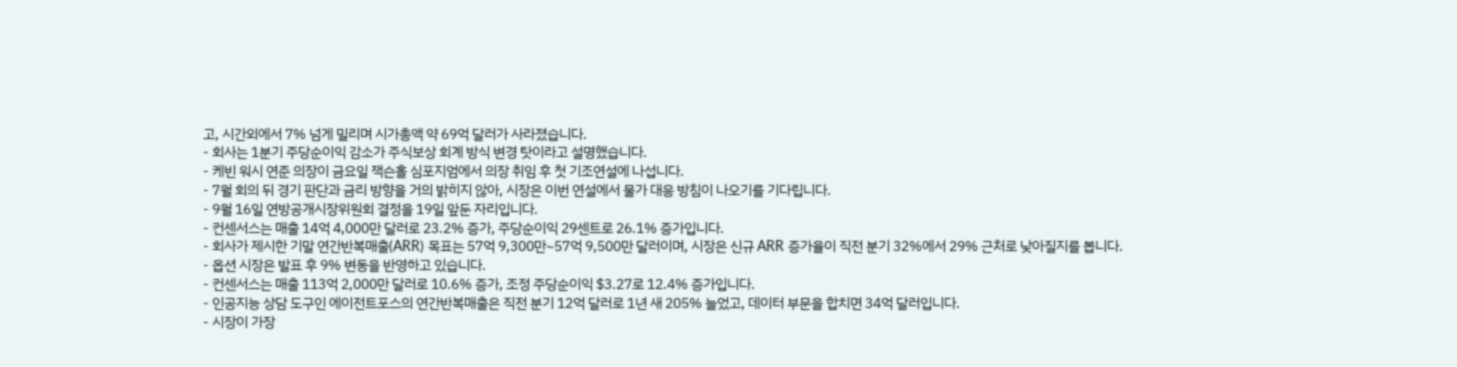고, 시간외에서 7% 넘게 밀리며 시가총액 약 69억 달러가 사라졌습니다.
- 회사는 1분기 주당순이익 감소가 주식보상 회계 방식 변경 탓이라고 설명했습니다.
- 케빈 워시 연준 의장이 금요일 잭슨홀 심포지엄에서 의장 취임 후 첫 기조연설에 나섭니다.
- 7월 회의 뒤 경기 판단과 금리 방향을 거의 밝히지 않아, 시장은 이번 연설에서 물가 대응 방침이 나오기를 기다립니다.
- 9월 16일 연방공개시장위원회 결정을 19일 앞둔 자리입니다.
- 컨센서스는 매출 14억 4,000만 달러로 23.2% 증가, 주당순이익 29센트로 26.1% 증가입니다.
- 회사가 제시한 기말 연간반복매출(ARR) 목표는 57억 9,300만~57억 9,500만 달러이며, 시장은 신규 ARR 증가율이 직전 분기 32%에서 29% 근처로 낮아질지를 봅니다.
- 옵션 시장은 발표 후 9% 변동을 반영하고 있습니다.
- 컨센서스는 매출 113억 2,000만 달러로 10.6% 증가, 조정 주당순이익 $3.27로 12.4% 증가입니다.
- 인공지능 상담 도구인 에이전트포스의 연간반복매출은 직전 분기 12억 달러로 1년 새 205% 늘었고, 데이터 부문을 합치면 34억 달러입니다.
- 시장이 가장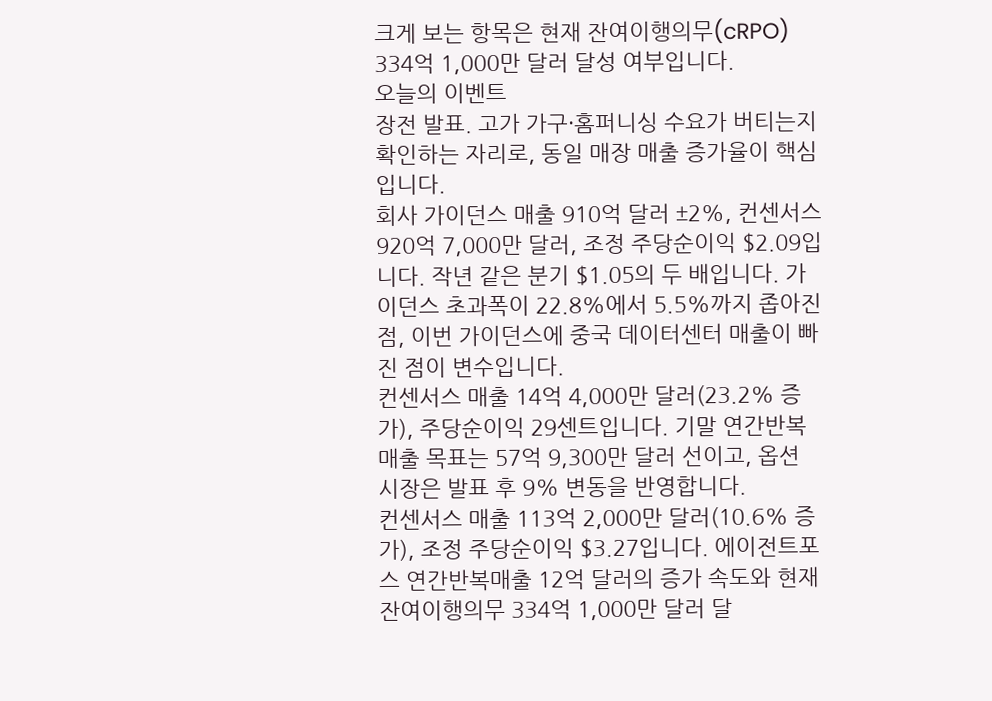크게 보는 항목은 현재 잔여이행의무(cRPO) 334억 1,000만 달러 달성 여부입니다.
오늘의 이벤트
장전 발표. 고가 가구·홈퍼니싱 수요가 버티는지 확인하는 자리로, 동일 매장 매출 증가율이 핵심입니다.
회사 가이던스 매출 910억 달러 ±2%, 컨센서스 920억 7,000만 달러, 조정 주당순이익 $2.09입니다. 작년 같은 분기 $1.05의 두 배입니다. 가이던스 초과폭이 22.8%에서 5.5%까지 좁아진 점, 이번 가이던스에 중국 데이터센터 매출이 빠진 점이 변수입니다.
컨센서스 매출 14억 4,000만 달러(23.2% 증가), 주당순이익 29센트입니다. 기말 연간반복매출 목표는 57억 9,300만 달러 선이고, 옵션 시장은 발표 후 9% 변동을 반영합니다.
컨센서스 매출 113억 2,000만 달러(10.6% 증가), 조정 주당순이익 $3.27입니다. 에이전트포스 연간반복매출 12억 달러의 증가 속도와 현재 잔여이행의무 334억 1,000만 달러 달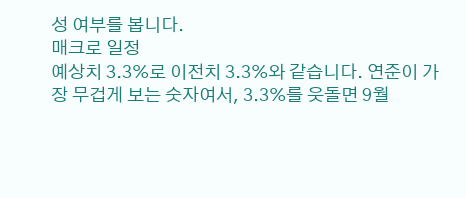성 여부를 봅니다.
매크로 일정
예상치 3.3%로 이전치 3.3%와 같습니다. 연준이 가장 무겁게 보는 숫자여서, 3.3%를 웃돌면 9월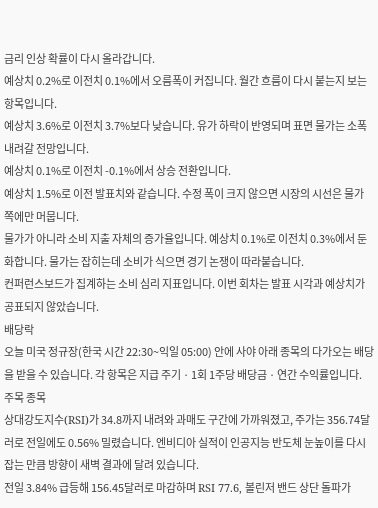금리 인상 확률이 다시 올라갑니다.
예상치 0.2%로 이전치 0.1%에서 오름폭이 커집니다. 월간 흐름이 다시 붙는지 보는 항목입니다.
예상치 3.6%로 이전치 3.7%보다 낮습니다. 유가 하락이 반영되며 표면 물가는 소폭 내려갈 전망입니다.
예상치 0.1%로 이전치 -0.1%에서 상승 전환입니다.
예상치 1.5%로 이전 발표치와 같습니다. 수정 폭이 크지 않으면 시장의 시선은 물가 쪽에만 머뭅니다.
물가가 아니라 소비 지출 자체의 증가율입니다. 예상치 0.1%로 이전치 0.3%에서 둔화합니다. 물가는 잡히는데 소비가 식으면 경기 논쟁이 따라붙습니다.
컨퍼런스보드가 집계하는 소비 심리 지표입니다. 이번 회차는 발표 시각과 예상치가 공표되지 않았습니다.
배당락
오늘 미국 정규장(한국 시간 22:30~익일 05:00) 안에 사야 아래 종목의 다가오는 배당을 받을 수 있습니다. 각 항목은 지급 주기 · 1회 1주당 배당금 · 연간 수익률입니다.
주목 종목
상대강도지수(RSI)가 34.8까지 내려와 과매도 구간에 가까워졌고, 주가는 356.74달러로 전일에도 0.56% 밀렸습니다. 엔비디아 실적이 인공지능 반도체 눈높이를 다시 잡는 만큼 방향이 새벽 결과에 달려 있습니다.
전일 3.84% 급등해 156.45달러로 마감하며 RSI 77.6, 볼린저 밴드 상단 돌파가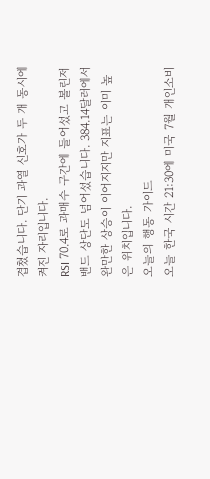겹쳤습니다. 단기 과열 신호가 두 개 동시에 켜진 자리입니다.
RSI 70.4로 과매수 구간에 들어섰고 볼린저 밴드 상단도 넘어섰습니다. 384.14달러에서 완만한 상승이 이어지지만 지표는 이미 높은 위치입니다.
오늘의 행동 가이드
오늘 한국 시간 21:30에 미국 7월 개인소비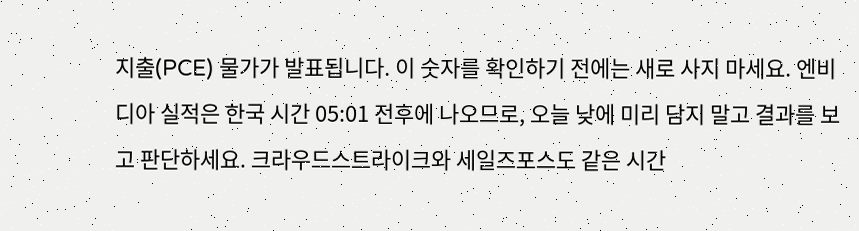지출(PCE) 물가가 발표됩니다. 이 숫자를 확인하기 전에는 새로 사지 마세요. 엔비디아 실적은 한국 시간 05:01 전후에 나오므로, 오늘 낮에 미리 담지 말고 결과를 보고 판단하세요. 크라우드스트라이크와 세일즈포스도 같은 시간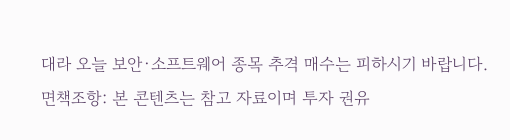대라 오늘 보안·소프트웨어 종목 추격 매수는 피하시기 바랍니다.
면책조항: 본 콘텐츠는 참고 자료이며 투자 권유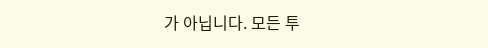가 아닙니다. 모든 투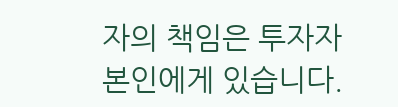자의 책임은 투자자 본인에게 있습니다.